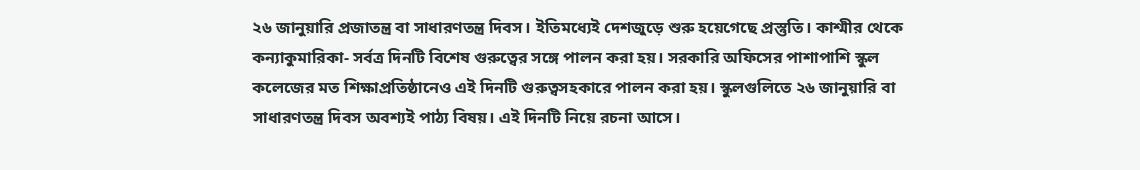২৬ জানুয়ারি প্রজাতন্ত্র বা সাধারণতন্ত্র দিবস। ইতিমধ্যেই দেশজুড়ে শুরু হয়েগেছে প্রস্তুতি। কাশ্মীর থেকে কন্যাকুমারিকা- সর্বত্র দিনটি বিশেষ গুরুত্বের সঙ্গে পালন করা হয়। সরকারি অফিসের পাশাপাশি স্কুল কলেজের মত শিক্ষাপ্রতিষ্ঠানেও এই দিনটি গুরুত্বসহকারে পালন করা হয়। স্কুলগুলিতে ২৬ জানুয়ারি বা সাধারণতন্ত্র দিবস অবশ্যই পাঠ্য বিষয়। এই দিনটি নিয়ে রচনা আসে।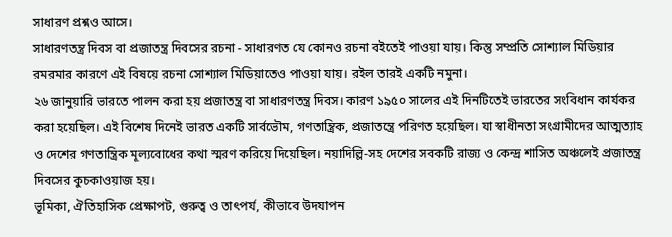সাধারণ প্রশ্নও আসে।
সাধারণতন্ত্র দিবস বা প্রজাতন্ত্র দিবসের রচনা - সাধারণত যে কোনও রচনা বইতেই পাওয়া যায়। কিন্তু সম্প্রতি সোশ্যাল মিডিয়ার রমরমার কারণে এই বিষয়ে রচনা সোশ্যাল মিডিয়াতেও পাওয়া যায়। রইল তারই একটি নমুনা।
২৬ জানুয়ারি ভারতে পালন করা হয় প্রজাতন্ত্র বা সাধারণতন্ত্র দিবস। কারণ ১৯৫০ সালের এই দিনটিতেই ভারতের সংবিধান কার্যকর করা হয়েছিল। এই বিশেষ দিনেই ভারত একটি সার্বভৌম, গণতান্ত্রিক, প্রজাতন্ত্রে পরিণত হয়েছিল। যা স্বাধীনতা সংগ্রামীদের আত্মত্যাহ ও দেশের গণতান্ত্রিক মূল্যবোধের কথা স্মরণ করিয়ে দিয়েছিল। নয়াদিল্লি-সহ দেশের সবকটি রাজ্য ও কেন্দ্র শাসিত অঞ্চলেই প্রজাতন্ত্র দিবসের কুচকাওয়াজ হয়।
ভূমিকা, ঐতিহাসিক প্রেক্ষাপট, গুরুত্ব ও তাৎপর্য, কীভাবে উদযাপন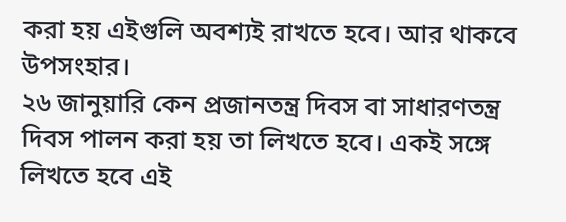করা হয় এইগুলি অবশ্যই রাখতে হবে। আর থাকবে উপসংহার।
২৬ জানুয়ারি কেন প্রজানতন্ত্র দিবস বা সাধারণতন্ত্র দিবস পালন করা হয় তা লিখতে হবে। একই সঙ্গে লিখতে হবে এই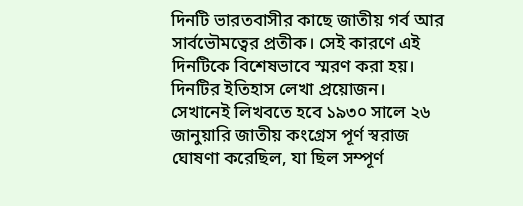দিনটি ভারতবাসীর কাছে জাতীয় গর্ব আর সার্বভৌমত্বের প্রতীক। সেই কারণে এই দিনটিকে বিশেষভাবে স্মরণ করা হয়।
দিনটির ইতিহাস লেখা প্রয়োজন। সেখানেই লিখবতে হবে ১৯৩০ সালে ২৬ জানুয়ারি জাতীয় কংগ্রেস পূর্ণ স্বরাজ ঘোষণা করেছিল, যা ছিল সম্পূর্ণ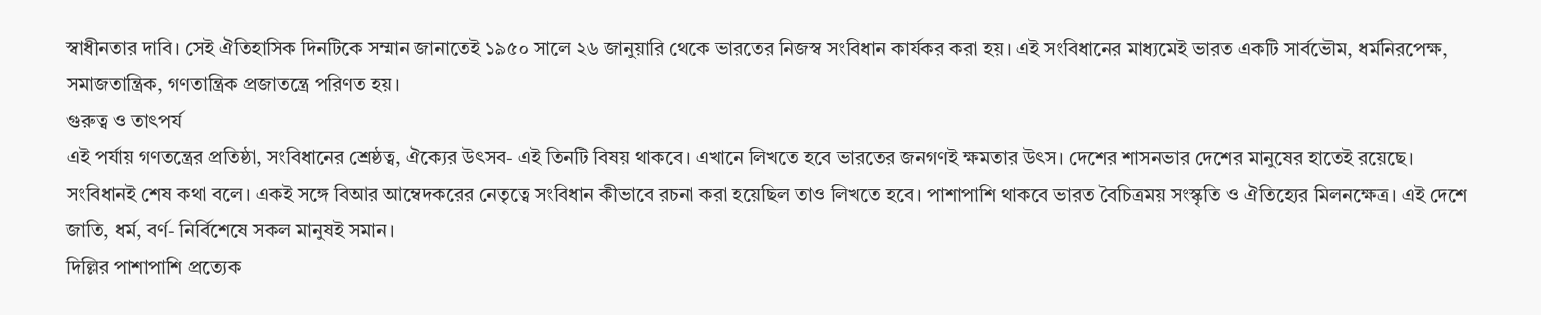স্বাধীনতার দাবি। সেই ঐতিহাসিক দিনটিকে সম্মান জানাতেই ১৯৫০ সালে ২৬ জানুয়ারি থেকে ভারতের নিজস্ব সংবিধান কার্যকর করা হয়। এই সংবিধানের মাধ্যমেই ভারত একটি সার্বভৌম, ধর্মনিরপেক্ষ, সমাজতান্ত্রিক, গণতান্ত্রিক প্রজাতন্ত্রে পরিণত হয়।
গুরুত্ব ও তাৎপর্য
এই পর্যায় গণতন্ত্রের প্রতিষ্ঠা, সংবিধানের শ্রেষ্ঠত্ব, ঐক্যের উৎসব- এই তিনটি বিষয় থাকবে। এখানে লিখতে হবে ভারতের জনগণই ক্ষমতার উৎস। দেশের শাসনভার দেশের মানুষের হাতেই রয়েছে। সংবিধানই শেষ কথা বলে। একই সঙ্গে বিআর আম্বেদকরের নেতৃত্বে সংবিধান কীভাবে রচনা করা হয়েছিল তাও লিখতে হবে। পাশাপাশি থাকবে ভারত বৈচিত্রময় সংস্কৃতি ও ঐতিহ্যের মিলনক্ষেত্র। এই দেশে জাতি, ধর্ম, বর্ণ- নির্বিশেষে সকল মানুষই সমান।
দিল্লির পাশাপাশি প্রত্যেক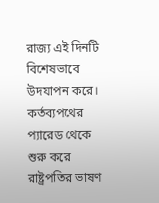রাজ্য এই দিনটি বিশেষভাবে উদযাপন করে। কর্তব্যপথের প্যারেড থেকে শুরু করে রাষ্ট্রপতির ভাষণ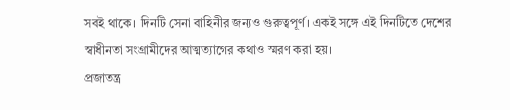সবই থাকে। দিনটি সেনা বাহিনীর জন্যও গুরুত্বপূর্ণ। একই সঙ্গে এই দিনটিতে দেশের স্বাধীনতা সংগ্রামীদের আত্মত্যাগের কথাও স্মরণ করা হয়।
প্রজাতন্ত্র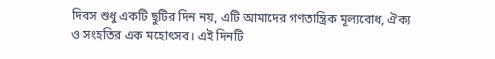দিবস শুধু একটি ছুটির দিন নয়, এটি আমাদের গণতান্ত্রিক মূল্যবোধ, ঐক্য ও সংহতির এক মহোৎসব। এই দিনটি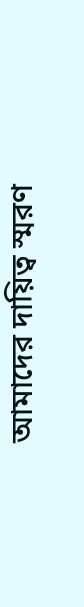আমাদের দায়িত্ব স্মরণ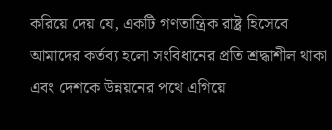করিয়ে দেয় যে, একটি গণতান্ত্রিক রাষ্ট্র হিসেবে আমাদের কর্তব্য হলো সংবিধানের প্রতি শ্রদ্ধাশীল থাকা এবং দেশকে উন্নয়নের পথে এগিয়ে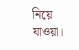নিয়ে যাওয়া।